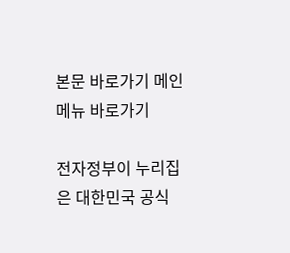본문 바로가기 메인메뉴 바로가기

전자정부이 누리집은 대한민국 공식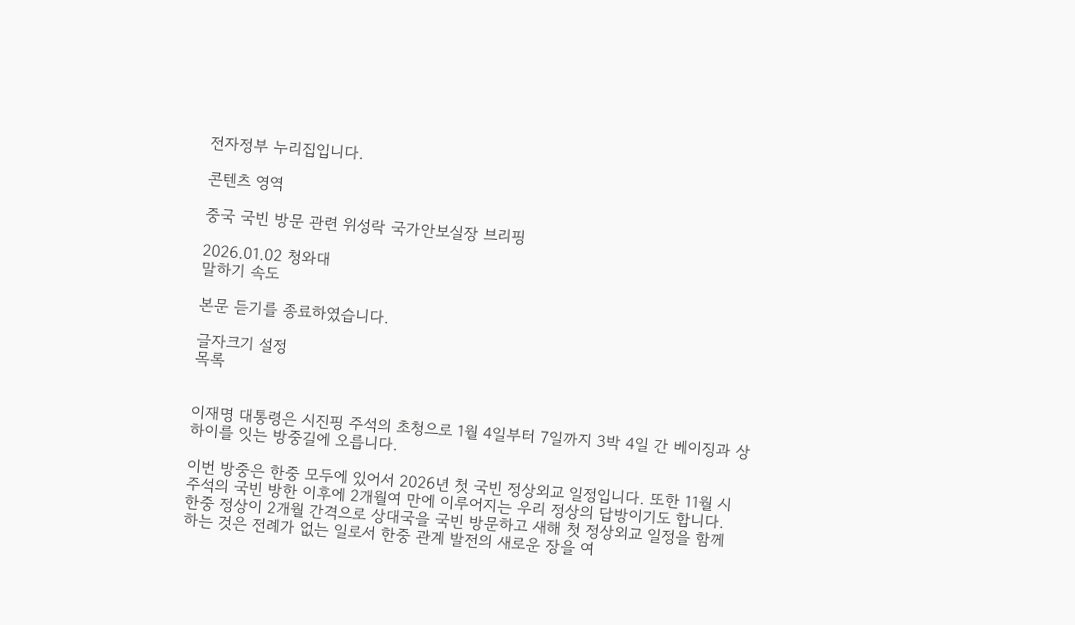전자정부 누리집입니다.

콘텐츠 영역

중국 국빈 방문 관련 위성락 국가안보실장 브리핑

2026.01.02 청와대
말하기 속도

본문 듣기를 종료하였습니다.

글자크기 설정
목록


이재명 대통령은 시진핑 주석의 초청으로 1월 4일부터 7일까지 3박 4일 간 베이징과 상하이를 잇는 방중길에 오릅니다.

이번 방중은 한중 모두에 있어서 2026년 첫 국빈 정상외교 일정입니다. 또한 11월 시 주석의 국빈 방한 이후에 2개월여 만에 이루어지는 우리 정상의 답방이기도 합니다.
한중 정상이 2개월 간격으로 상대국을 국빈 방문하고 새해 첫 정상외교 일정을 함께 하는 것은 전례가 없는 일로서 한중 관계 발전의 새로운 장을 여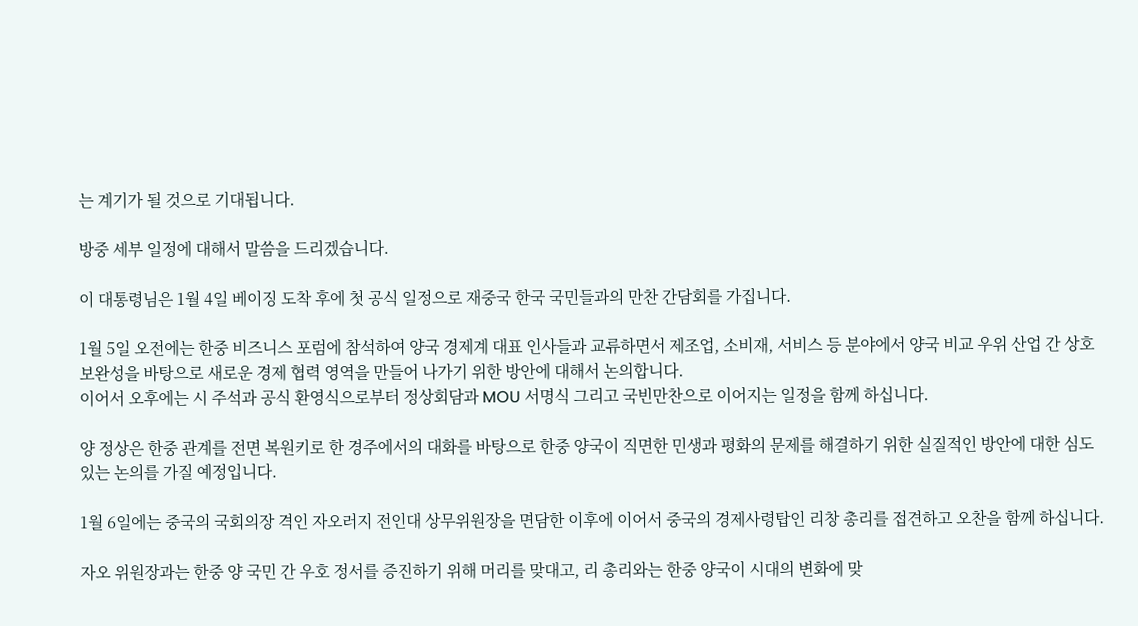는 계기가 될 것으로 기대됩니다.

방중 세부 일정에 대해서 말씀을 드리겠습니다.

이 대통령님은 1월 4일 베이징 도착 후에 첫 공식 일정으로 재중국 한국 국민들과의 만찬 간담회를 가집니다.

1월 5일 오전에는 한중 비즈니스 포럼에 참석하여 양국 경제계 대표 인사들과 교류하면서 제조업, 소비재, 서비스 등 분야에서 양국 비교 우위 산업 간 상호 보완성을 바탕으로 새로운 경제 협력 영역을 만들어 나가기 위한 방안에 대해서 논의합니다.
이어서 오후에는 시 주석과 공식 환영식으로부터 정상회담과 MOU 서명식 그리고 국빈만찬으로 이어지는 일정을 함께 하십니다.

양 정상은 한중 관계를 전면 복원키로 한 경주에서의 대화를 바탕으로 한중 양국이 직면한 민생과 평화의 문제를 해결하기 위한 실질적인 방안에 대한 심도 있는 논의를 가질 예정입니다.

1월 6일에는 중국의 국회의장 격인 자오러지 전인대 상무위원장을 면담한 이후에 이어서 중국의 경제사령탑인 리창 총리를 접견하고 오찬을 함께 하십니다.

자오 위원장과는 한중 양 국민 간 우호 정서를 증진하기 위해 머리를 맞대고, 리 총리와는 한중 양국이 시대의 변화에 맞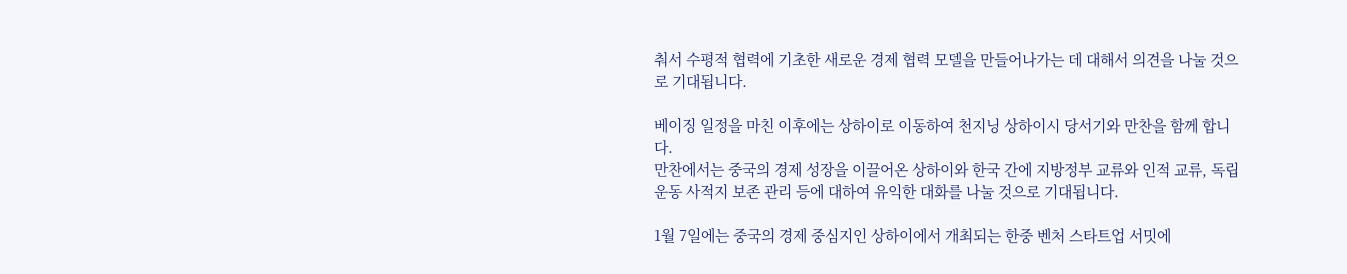춰서 수평적 협력에 기초한 새로운 경제 협력 모델을 만들어나가는 데 대해서 의견을 나눌 것으로 기대됩니다.

베이징 일정을 마친 이후에는 상하이로 이동하여 천지닝 상하이시 당서기와 만찬을 함께 합니다.
만찬에서는 중국의 경제 성장을 이끌어온 상하이와 한국 간에 지방정부 교류와 인적 교류, 독립운동 사적지 보존 관리 등에 대하여 유익한 대화를 나눌 것으로 기대됩니다.

1월 7일에는 중국의 경제 중심지인 상하이에서 개최되는 한중 벤처 스타트업 서밋에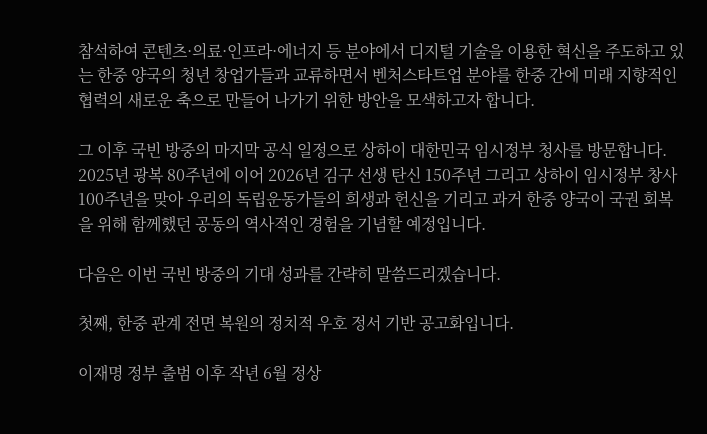참석하여 콘텐츠·의료·인프라·에너지 등 분야에서 디지털 기술을 이용한 혁신을 주도하고 있는 한중 양국의 청년 창업가들과 교류하면서 벤처스타트업 분야를 한중 간에 미래 지향적인 협력의 새로운 축으로 만들어 나가기 위한 방안을 모색하고자 합니다.

그 이후 국빈 방중의 마지막 공식 일정으로 상하이 대한민국 임시정부 청사를 방문합니다.
2025년 광복 80주년에 이어 2026년 김구 선생 탄신 150주년 그리고 상하이 임시정부 창사 100주년을 맞아 우리의 독립운동가들의 희생과 헌신을 기리고 과거 한중 양국이 국권 회복을 위해 함께했던 공동의 역사적인 경험을 기념할 예정입니다.

다음은 이번 국빈 방중의 기대 성과를 간략히 말씀드리겠습니다.

첫째, 한중 관계 전면 복원의 정치적 우호 정서 기반 공고화입니다.

이재명 정부 출범 이후 작년 6월 정상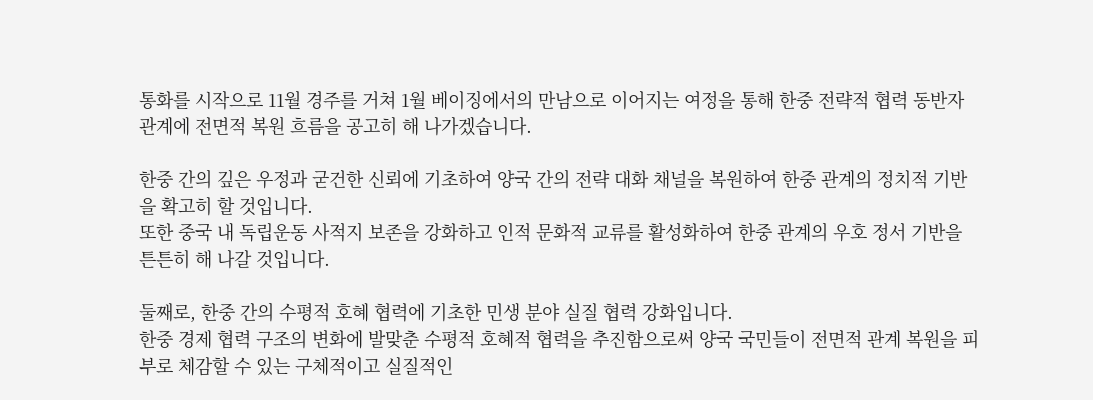통화를 시작으로 11월 경주를 거쳐 1월 베이징에서의 만남으로 이어지는 여정을 통해 한중 전략적 협력 동반자 관계에 전면적 복원 흐름을 공고히 해 나가겠습니다.

한중 간의 깊은 우정과 굳건한 신뢰에 기초하여 양국 간의 전략 대화 채널을 복원하여 한중 관계의 정치적 기반을 확고히 할 것입니다.
또한 중국 내 독립운동 사적지 보존을 강화하고 인적 문화적 교류를 활성화하여 한중 관계의 우호 정서 기반을 튼튼히 해 나갈 것입니다.

둘째로, 한중 간의 수평적 호혜 협력에 기초한 민생 분야 실질 협력 강화입니다.
한중 경제 협력 구조의 변화에 발맞춘 수평적 호혜적 협력을 추진함으로써 양국 국민들이 전면적 관계 복원을 피부로 체감할 수 있는 구체적이고 실질적인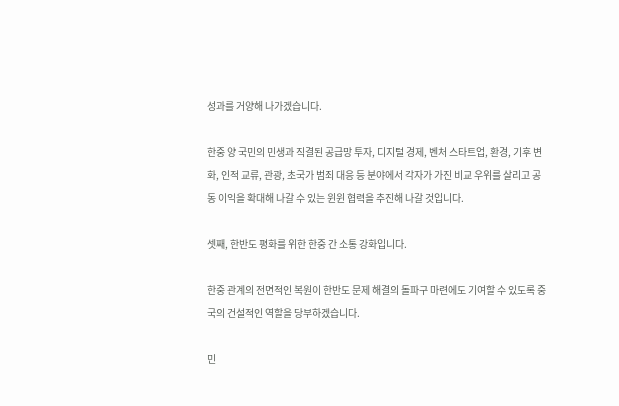성과를 거양해 나가겠습니다.

한중 양 국민의 민생과 직결된 공급망 투자, 디지털 경제, 벤처 스타트업, 환경, 기후 변화, 인적 교류, 관광, 초국가 범죄 대응 등 분야에서 각자가 가진 비교 우위를 살리고 공동 이익을 확대해 나갈 수 있는 윈윈 협력을 추진해 나갈 것입니다.

셋째, 한반도 평화를 위한 한중 간 소통 강화입니다.

한중 관계의 전면적인 복원이 한반도 문제 해결의 돌파구 마련에도 기여할 수 있도록 중국의 건설적인 역할을 당부하겠습니다.

민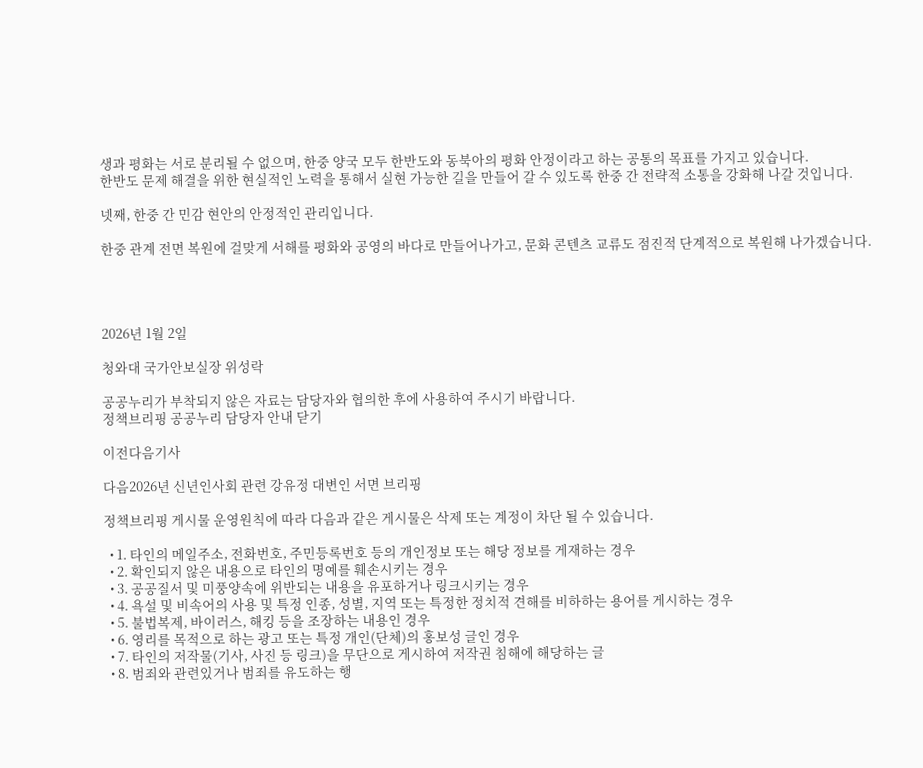생과 평화는 서로 분리될 수 없으며, 한중 양국 모두 한반도와 동북아의 평화 안정이라고 하는 공통의 목표를 가지고 있습니다.
한반도 문제 해결을 위한 현실적인 노력을 통해서 실현 가능한 길을 만들어 갈 수 있도록 한중 간 전략적 소통을 강화해 나갈 것입니다.

넷째, 한중 간 민감 현안의 안정적인 관리입니다.

한중 관계 전면 복원에 걸맞게 서해를 평화와 공영의 바다로 만들어나가고, 문화 콘텐츠 교류도 점진적 단계적으로 복원해 나가겠습니다.




2026년 1월 2일

청와대 국가안보실장 위성락

공공누리가 부착되지 않은 자료는 담당자와 협의한 후에 사용하여 주시기 바랍니다.
정책브리핑 공공누리 담당자 안내 닫기

이전다음기사

다음2026년 신년인사회 관련 강유정 대변인 서면 브리핑

정책브리핑 게시물 운영원칙에 따라 다음과 같은 게시물은 삭제 또는 계정이 차단 될 수 있습니다.

  • 1. 타인의 메일주소, 전화번호, 주민등록번호 등의 개인정보 또는 해당 정보를 게재하는 경우
  • 2. 확인되지 않은 내용으로 타인의 명예를 훼손시키는 경우
  • 3. 공공질서 및 미풍양속에 위반되는 내용을 유포하거나 링크시키는 경우
  • 4. 욕설 및 비속어의 사용 및 특정 인종, 성별, 지역 또는 특정한 정치적 견해를 비하하는 용어를 게시하는 경우
  • 5. 불법복제, 바이러스, 해킹 등을 조장하는 내용인 경우
  • 6. 영리를 목적으로 하는 광고 또는 특정 개인(단체)의 홍보성 글인 경우
  • 7. 타인의 저작물(기사, 사진 등 링크)을 무단으로 게시하여 저작권 침해에 해당하는 글
  • 8. 범죄와 관련있거나 범죄를 유도하는 행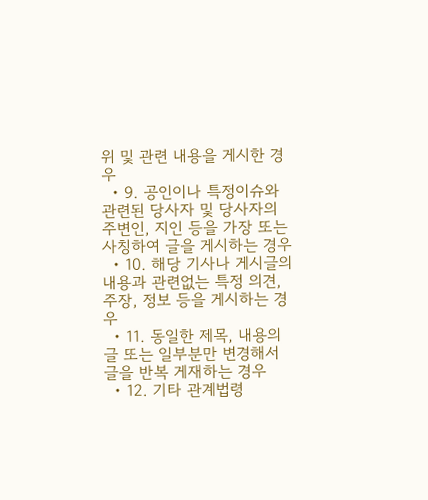위 및 관련 내용을 게시한 경우
  • 9. 공인이나 특정이슈와 관련된 당사자 및 당사자의 주변인, 지인 등을 가장 또는 사칭하여 글을 게시하는 경우
  • 10. 해당 기사나 게시글의 내용과 관련없는 특정 의견, 주장, 정보 등을 게시하는 경우
  • 11. 동일한 제목, 내용의 글 또는 일부분만 변경해서 글을 반복 게재하는 경우
  • 12. 기타 관계법령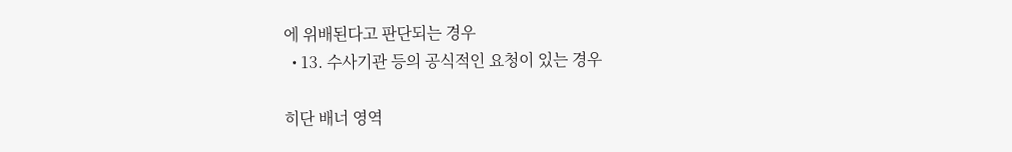에 위배된다고 판단되는 경우
  • 13. 수사기관 등의 공식적인 요청이 있는 경우

히단 배너 영역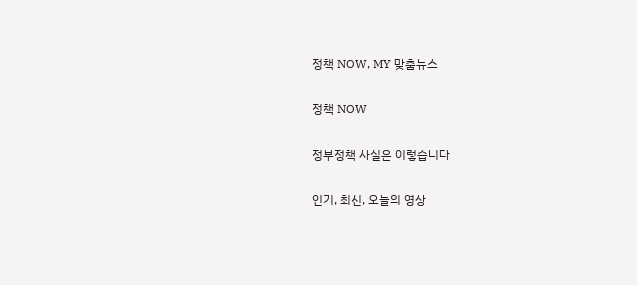정책 NOW, MY 맞춤뉴스

정책 NOW

정부정책 사실은 이렇습니다

인기, 최신, 오늘의 영상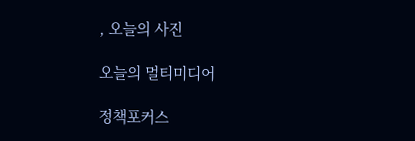, 오늘의 사진

오늘의 멀티미디어

정책포커스